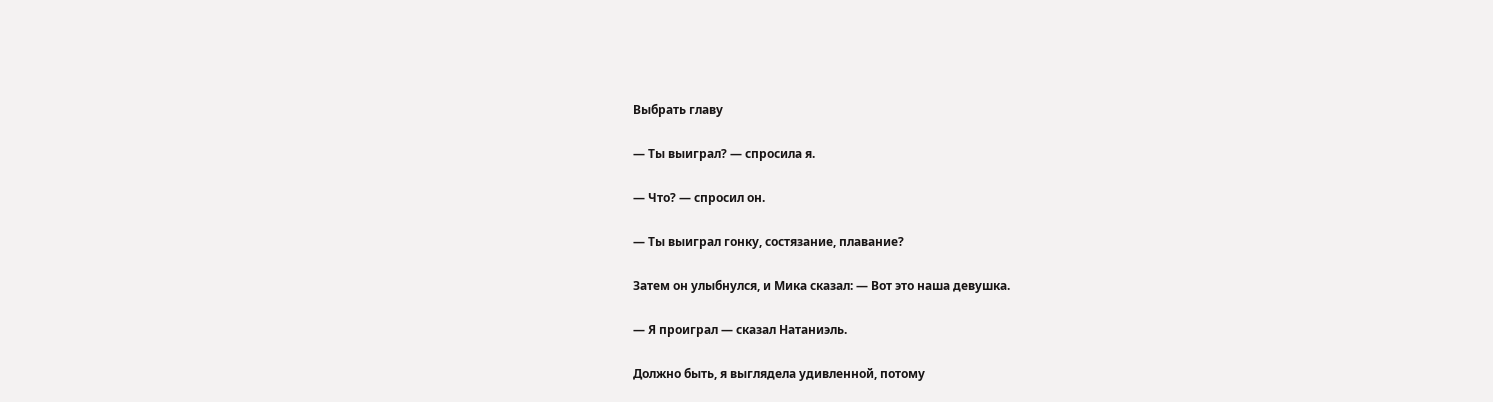Выбрать главу

— Ты выиграл? — спросила я.

— Что? — спросил он.

— Ты выиграл гонку, состязание, плавание?

Затем он улыбнулся, и Мика сказал: — Вот это наша девушка.

— Я проиграл — сказал Натаниэль.

Должно быть, я выглядела удивленной, потому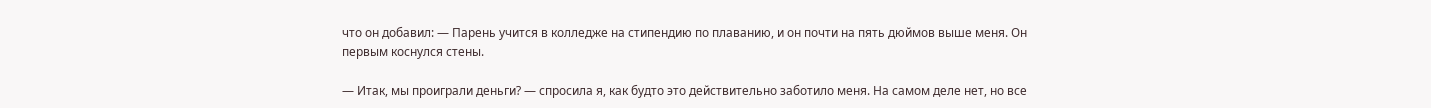что он добавил: — Парень учится в колледже на стипендию по плаванию, и он почти на пять дюймов выше меня. Он первым коснулся стены.

— Итак, мы проиграли деньги? — спросила я, как будто это действительно заботило меня. На самом деле нет, но все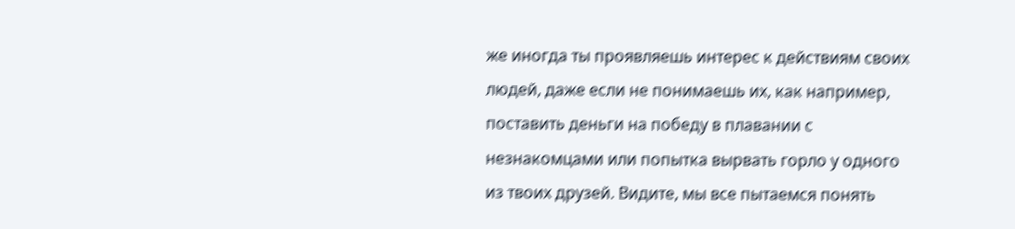же иногда ты проявляешь интерес к действиям своих людей, даже если не понимаешь их, как например, поставить деньги на победу в плавании с незнакомцами или попытка вырвать горло у одного из твоих друзей. Видите, мы все пытаемся понять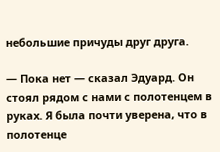небольшие причуды друг друга.

— Пока нет — сказал Эдуард. Он стоял рядом с нами с полотенцем в руках. Я была почти уверена, что в полотенце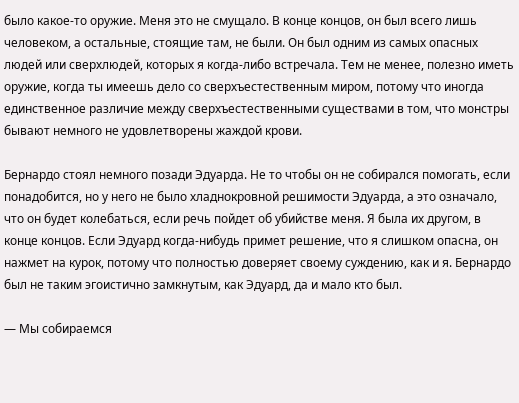было какое-то оружие. Меня это не смущало. В конце концов, он был всего лишь человеком, а остальные, стоящие там, не были. Он был одним из самых опасных людей или сверхлюдей, которых я когда-либо встречала. Тем не менее, полезно иметь оружие, когда ты имеешь дело со сверхъестественным миром, потому что иногда единственное различие между сверхъестественными существами в том, что монстры бывают немного не удовлетворены жаждой крови.

Бернардо стоял немного позади Эдуарда. Не то чтобы он не собирался помогать, если понадобится, но у него не было хладнокровной решимости Эдуарда, а это означало, что он будет колебаться, если речь пойдет об убийстве меня. Я была их другом, в конце концов. Если Эдуард когда-нибудь примет решение, что я слишком опасна, он нажмет на курок, потому что полностью доверяет своему суждению, как и я. Бернардо был не таким эгоистично замкнутым, как Эдуард, да и мало кто был.

— Мы собираемся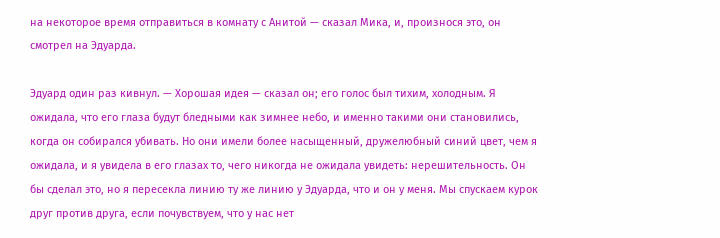на некоторое время отправиться в комнату с Анитой — сказал Мика, и, произнося это, он смотрел на Эдуарда.

Эдуард один раз кивнул. — Хорошая идея — сказал он; его голос был тихим, холодным. Я ожидала, что его глаза будут бледными как зимнее небо, и именно такими они становились, когда он собирался убивать. Но они имели более насыщенный, дружелюбный синий цвет, чем я ожидала, и я увидела в его глазах то, чего никогда не ожидала увидеть: нерешительность. Он бы сделал это, но я пересекла линию ту же линию у Эдуарда, что и он у меня. Мы спускаем курок друг против друга, если почувствуем, что у нас нет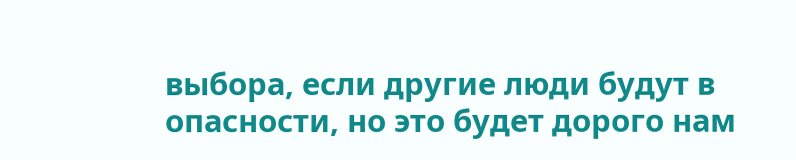выбора, если другие люди будут в опасности, но это будет дорого нам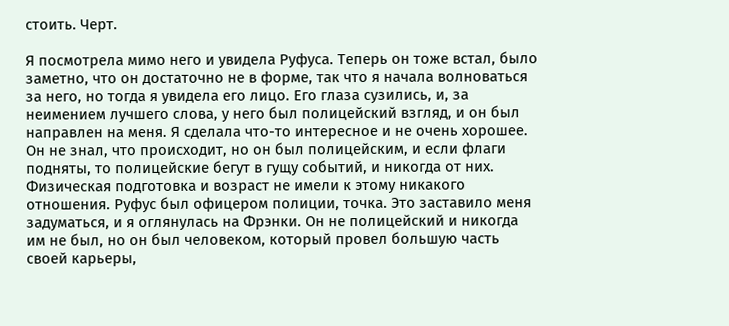стоить. Черт.

Я посмотрела мимо него и увидела Руфуса. Теперь он тоже встал, было заметно, что он достаточно не в форме, так что я начала волноваться за него, но тогда я увидела его лицо. Его глаза сузились, и, за неимением лучшего слова, у него был полицейский взгляд, и он был направлен на меня. Я сделала что-то интересное и не очень хорошее. Он не знал, что происходит, но он был полицейским, и если флаги подняты, то полицейские бегут в гущу событий, и никогда от них. Физическая подготовка и возраст не имели к этому никакого отношения. Руфус был офицером полиции, точка. Это заставило меня задуматься, и я оглянулась на Фрэнки. Он не полицейский и никогда им не был, но он был человеком, который провел большую часть своей карьеры,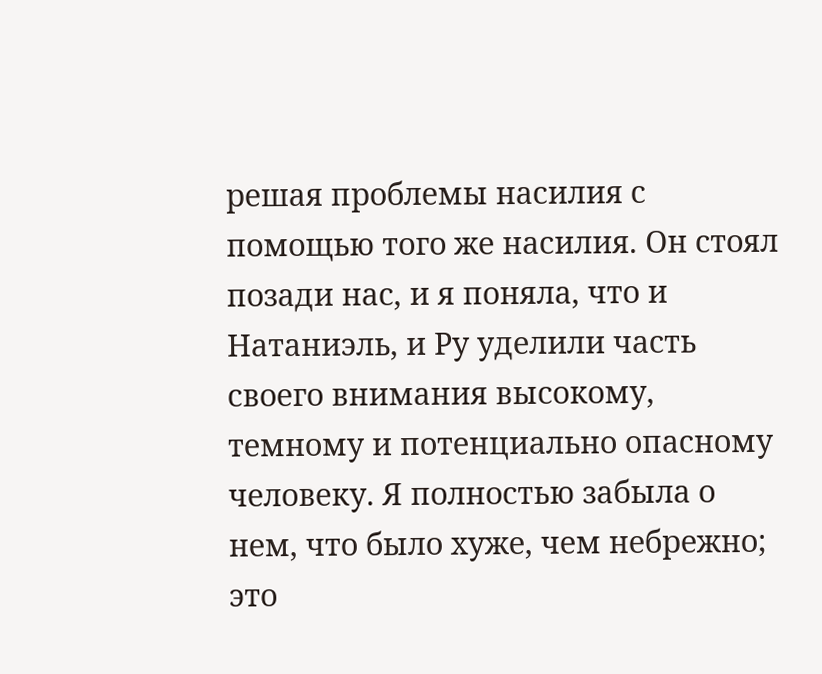решая проблемы насилия с помощью того же насилия. Он стоял позади нас, и я поняла, что и Натаниэль, и Ру уделили часть своего внимания высокому, темному и потенциально опасному человеку. Я полностью забыла о нем, что было хуже, чем небрежно; это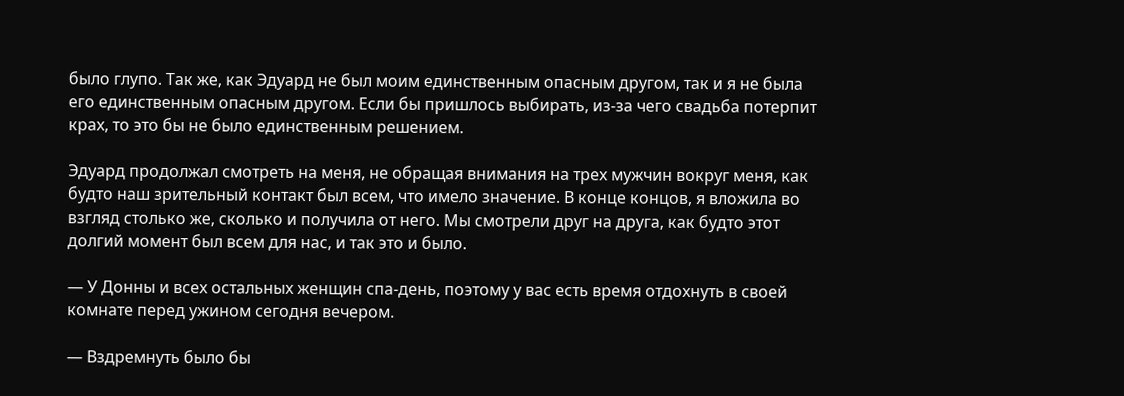было глупо. Так же, как Эдуард не был моим единственным опасным другом, так и я не была его единственным опасным другом. Если бы пришлось выбирать, из-за чего свадьба потерпит крах, то это бы не было единственным решением.

Эдуард продолжал смотреть на меня, не обращая внимания на трех мужчин вокруг меня, как будто наш зрительный контакт был всем, что имело значение. В конце концов, я вложила во взгляд столько же, сколько и получила от него. Мы смотрели друг на друга, как будто этот долгий момент был всем для нас, и так это и было.

— У Донны и всех остальных женщин спа-день, поэтому у вас есть время отдохнуть в своей комнате перед ужином сегодня вечером.

— Вздремнуть было бы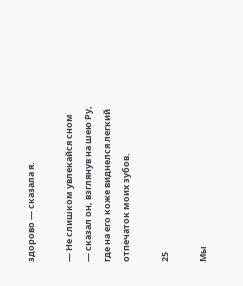здорово — сказала я.

— Не слишком увлекайся сном — сказал он, взглянув на шею Ру, где на его коже виднелся легкий отпечаток моих зубов.

25

Мы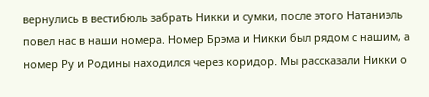вернулись в вестибюль забрать Никки и сумки, после этого Натаниэль повел нас в наши номера. Номер Брэма и Никки был рядом с нашим, а номер Ру и Родины находился через коридор. Мы рассказали Никки о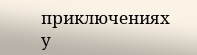приключениях у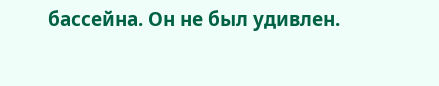бассейна. Он не был удивлен.